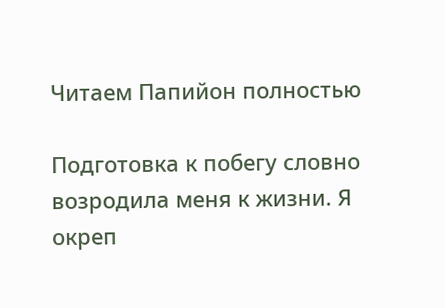Читаем Папийон полностью

Подготовка к побегу словно возродила меня к жизни. Я окреп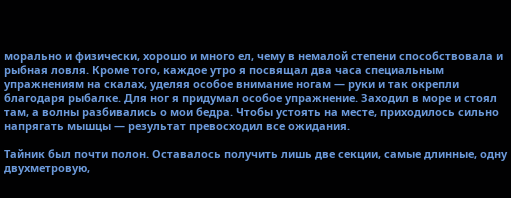морально и физически, хорошо и много ел, чему в немалой степени способствовала и рыбная ловля. Кроме того, каждое утро я посвящал два часа специальным упражнениям на скалах, уделяя особое внимание ногам — руки и так окрепли благодаря рыбалке. Для ног я придумал особое упражнение. Заходил в море и стоял там, а волны разбивались о мои бедра. Чтобы устоять на месте, приходилось сильно напрягать мышцы — результат превосходил все ожидания.

Тайник был почти полон. Оставалось получить лишь две секции, самые длинные, одну двухметровую,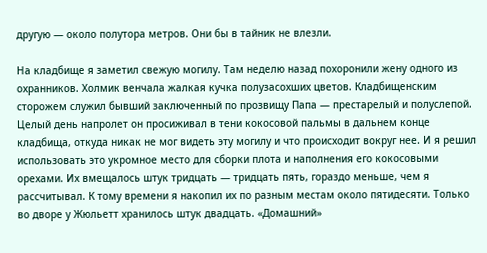другую — около полутора метров. Они бы в тайник не влезли.

На кладбище я заметил свежую могилу. Там неделю назад похоронили жену одного из охранников. Холмик венчала жалкая кучка полузасохших цветов. Кладбищенским сторожем служил бывший заключенный по прозвищу Папа — престарелый и полуслепой. Целый день напролет он просиживал в тени кокосовой пальмы в дальнем конце кладбища, откуда никак не мог видеть эту могилу и что происходит вокруг нее. И я решил использовать это укромное место для сборки плота и наполнения его кокосовыми орехами. Их вмещалось штук тридцать — тридцать пять, гораздо меньше, чем я рассчитывал. К тому времени я накопил их по разным местам около пятидесяти. Только во дворе у Жюльетт хранилось штук двадцать. «Домашний»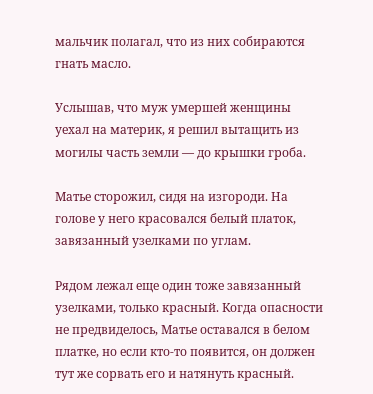мальчик полагал, что из них собираются гнать масло.

Услышав, что муж умершей женщины уехал на материк, я решил вытащить из могилы часть земли — до крышки гроба.

Матье сторожил, сидя на изгороди. На голове у него красовался белый платок, завязанный узелками по углам.

Рядом лежал еще один тоже завязанный узелками, только красный. Когда опасности не предвиделось, Матье оставался в белом платке, но если кто-то появится, он должен тут же сорвать его и натянуть красный.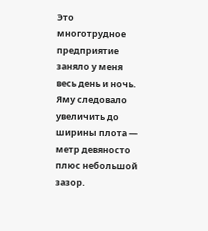Это многотрудное предприятие заняло у меня весь день и ночь. Яму следовало увеличить до ширины плота — метр девяносто плюс небольшой зазор.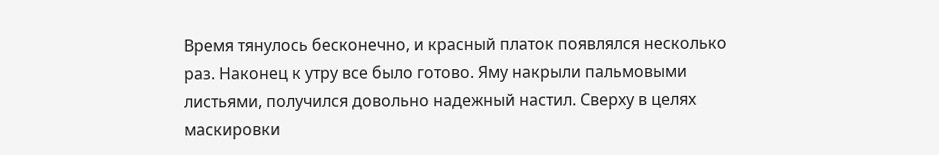Время тянулось бесконечно, и красный платок появлялся несколько раз. Наконец к утру все было готово. Яму накрыли пальмовыми листьями, получился довольно надежный настил. Сверху в целях маскировки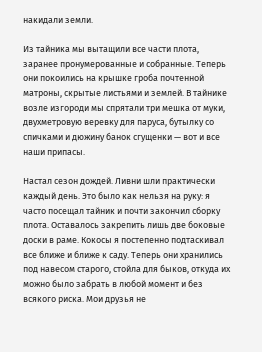накидали земли.

Из тайника мы вытащили все части плота, заранее пронумерованные и собранные. Теперь они покоились на крышке гроба почтенной матроны, скрытые листьями и землей. В тайнике возле изгороди мы спрятали три мешка от муки, двухметровую веревку для паруса, бутылку со спичками и дюжину банок сгущенки — вот и все наши припасы.

Настал сезон дождей. Ливни шли практически каждый день. Это было как нельзя на руку: я часто посещал тайник и почти закончил сборку плота. Оставалось закрепить лишь две боковые доски в раме. Кокосы я постепенно подтаскивал все ближе и ближе к саду. Теперь они хранились под навесом старого, стойла для быков, откуда их можно было забрать в любой момент и без всякого риска. Мои друзья не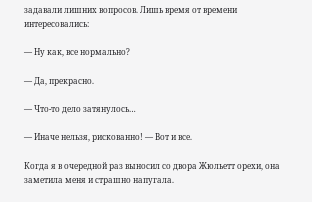задавали лишних вопросов. Лишь время от времени интересовались:

— Ну как, все нормально?

— Да, прекрасно.

— Что-то дело затянулось…

— Иначе нельзя, рискованно! — Вот и все.

Когда я в очередной раз выносил со двора Жюльетт орехи, она заметила меня и страшно напугала.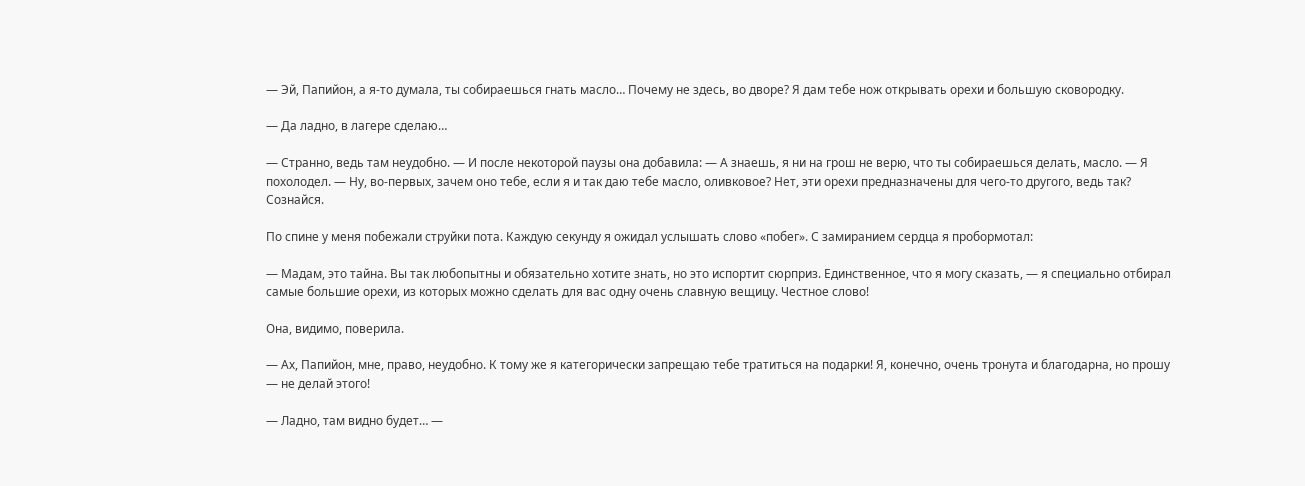— Эй, Папийон, а я-то думала, ты собираешься гнать масло… Почему не здесь, во дворе? Я дам тебе нож открывать орехи и большую сковородку.

— Да ладно, в лагере сделаю…

— Странно, ведь там неудобно. — И после некоторой паузы она добавила: — А знаешь, я ни на грош не верю, что ты собираешься делать, масло. — Я похолодел. — Ну, во-первых, зачем оно тебе, если я и так даю тебе масло, оливковое? Нет, эти орехи предназначены для чего-то другого, ведь так? Сознайся.

По спине у меня побежали струйки пота. Каждую секунду я ожидал услышать слово «побег». С замиранием сердца я пробормотал:

— Мадам, это тайна. Вы так любопытны и обязательно хотите знать, но это испортит сюрприз. Единственное, что я могу сказать, — я специально отбирал самые большие орехи, из которых можно сделать для вас одну очень славную вещицу. Честное слово!

Она, видимо, поверила.

— Ах, Папийон, мне, право, неудобно. К тому же я категорически запрещаю тебе тратиться на подарки! Я, конечно, очень тронута и благодарна, но прошу — не делай этого!

— Ладно, там видно будет… —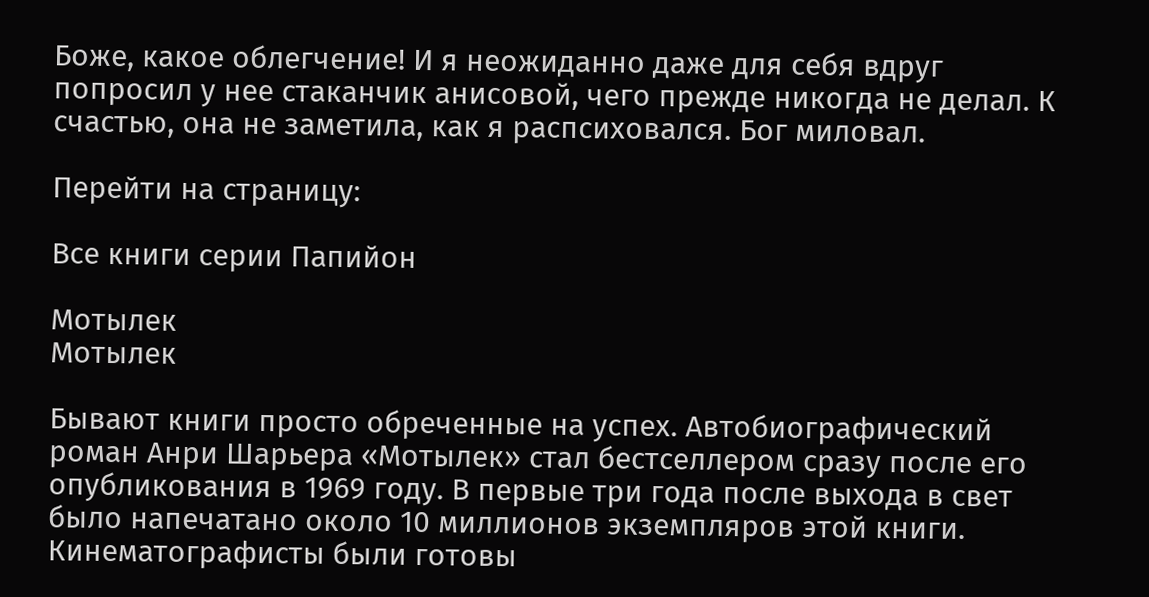Боже, какое облегчение! И я неожиданно даже для себя вдруг попросил у нее стаканчик анисовой, чего прежде никогда не делал. К счастью, она не заметила, как я распсиховался. Бог миловал.

Перейти на страницу:

Все книги серии Папийон

Мотылек
Мотылек

Бывают книги просто обреченные на успех. Автобиографический роман Анри Шарьера «Мотылек» стал бестселлером сразу после его опубликования в 1969 году. В первые три года после выхода в свет было напечатано около 10 миллионов экземпляров этой книги. Кинематографисты были готовы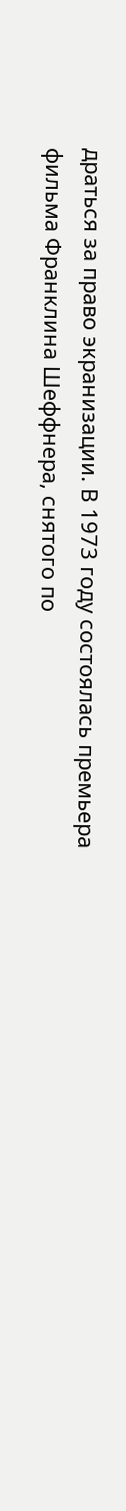драться за право экранизации. В 1973 году состоялась премьера фильма Франклина Шеффнера, снятого по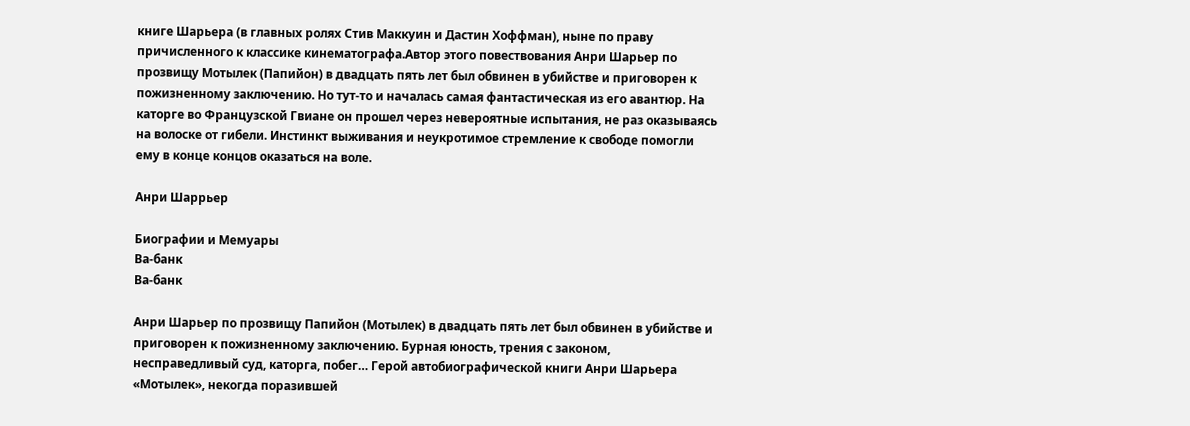книге Шарьера (в главных ролях Стив Маккуин и Дастин Хоффман), ныне по праву причисленного к классике кинематографа.Автор этого повествования Анри Шарьер по прозвищу Мотылек (Папийон) в двадцать пять лет был обвинен в убийстве и приговорен к пожизненному заключению. Но тут-то и началась самая фантастическая из его авантюр. На каторге во Французской Гвиане он прошел через невероятные испытания, не раз оказываясь на волоске от гибели. Инстинкт выживания и неукротимое стремление к свободе помогли ему в конце концов оказаться на воле.

Анри Шаррьер

Биографии и Мемуары
Ва-банк
Ва-банк

Анри Шарьер по прозвищу Папийон (Мотылек) в двадцать пять лет был обвинен в убийстве и приговорен к пожизненному заключению. Бурная юность, трения с законом, несправедливый суд, каторга, побег… Герой автобиографической книги Анри Шарьера «Мотылек», некогда поразившей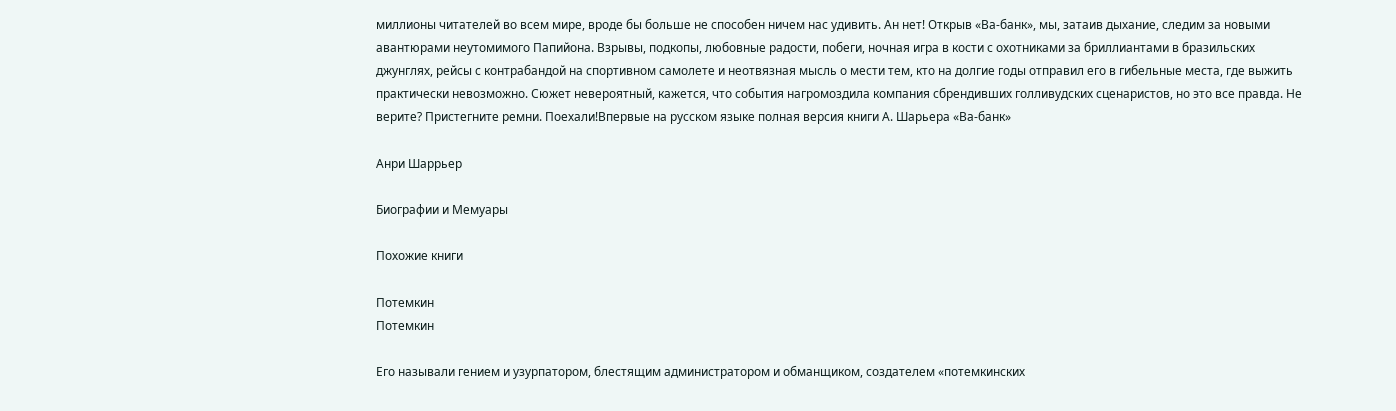миллионы читателей во всем мире, вроде бы больше не способен ничем нас удивить. Ан нет! Открыв «Ва-банк», мы, затаив дыхание, следим за новыми авантюрами неутомимого Папийона. Взрывы, подкопы, любовные радости, побеги, ночная игра в кости с охотниками за бриллиантами в бразильских джунглях, рейсы с контрабандой на спортивном самолете и неотвязная мысль о мести тем, кто на долгие годы отправил его в гибельные места, где выжить практически невозможно. Сюжет невероятный, кажется, что события нагромоздила компания сбрендивших голливудских сценаристов, но это все правда. Не верите? Пристегните ремни. Поехали!Впервые на русском языке полная версия книги А. Шарьера «Ва-банк»

Анри Шаррьер

Биографии и Мемуары

Похожие книги

Потемкин
Потемкин

Его называли гением и узурпатором, блестящим администратором и обманщиком, создателем «потемкинских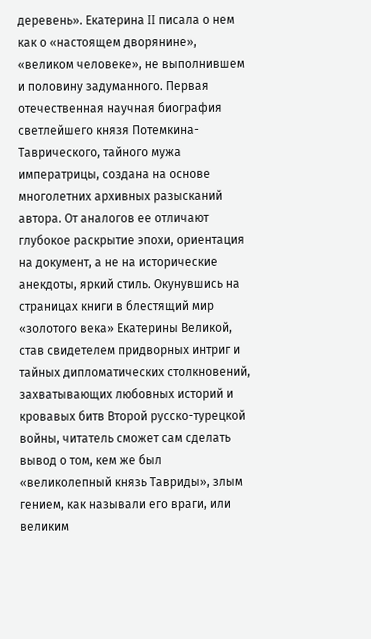деревень». Екатерина II писала о нем как о «настоящем дворянине», «великом человеке», не выполнившем и половину задуманного. Первая отечественная научная биография светлейшего князя Потемкина-Таврического, тайного мужа императрицы, создана на основе многолетних архивных разысканий автора. От аналогов ее отличают глубокое раскрытие эпохи, ориентация на документ, а не на исторические анекдоты, яркий стиль. Окунувшись на страницах книги в блестящий мир «золотого века» Екатерины Великой, став свидетелем придворных интриг и тайных дипломатических столкновений, захватывающих любовных историй и кровавых битв Второй русско-турецкой войны, читатель сможет сам сделать вывод о том, кем же был «великолепный князь Тавриды», злым гением, как называли его враги, или великим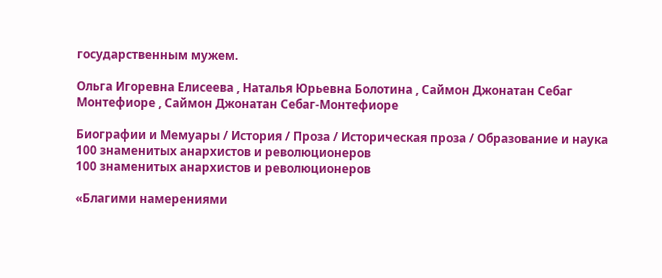государственным мужем.

Ольга Игоревна Елисеева , Наталья Юрьевна Болотина , Саймон Джонатан Себаг Монтефиоре , Саймон Джонатан Себаг-Монтефиоре

Биографии и Мемуары / История / Проза / Историческая проза / Образование и наука
100 знаменитых анархистов и революционеров
100 знаменитых анархистов и революционеров

«Благими намерениями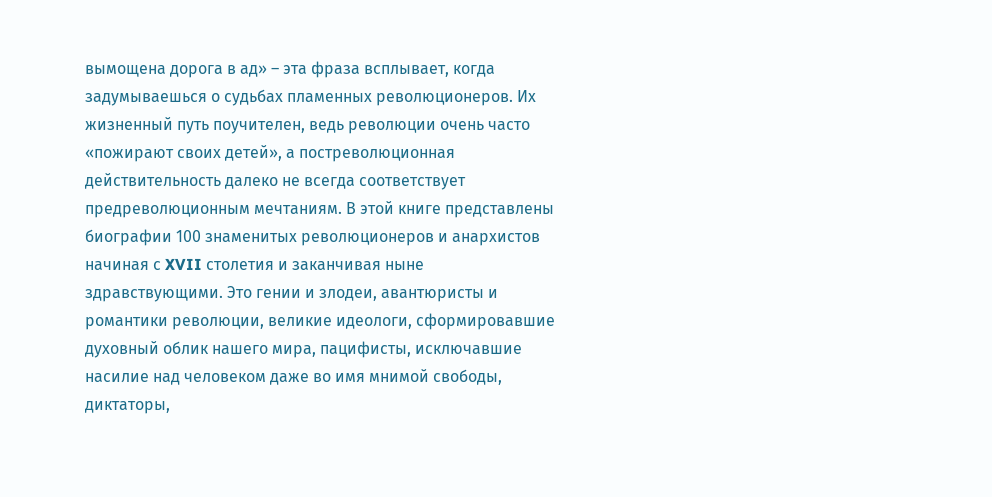вымощена дорога в ад» – эта фраза всплывает, когда задумываешься о судьбах пламенных революционеров. Их жизненный путь поучителен, ведь революции очень часто «пожирают своих детей», а постреволюционная действительность далеко не всегда соответствует предреволюционным мечтаниям. В этой книге представлены биографии 100 знаменитых революционеров и анархистов начиная с XVII столетия и заканчивая ныне здравствующими. Это гении и злодеи, авантюристы и романтики революции, великие идеологи, сформировавшие духовный облик нашего мира, пацифисты, исключавшие насилие над человеком даже во имя мнимой свободы, диктаторы,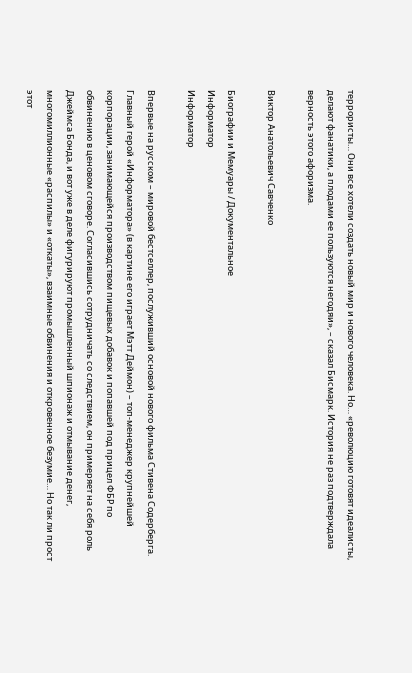террористы… Они все хотели создать новый мир и нового человека. Но… «революцию готовят идеалисты, делают фанатики, а плодами ее пользуются негодяи», – сказал Бисмарк. История не раз подтверждала верность этого афоризма.

Виктор Анатольевич Савченко

Биографии и Мемуары / Документальное
Информатор
Информатор

Впервые на русском – мировой бестселлер, послуживший основой нового фильма Стивена Содерберга. Главный герой «Информатора» (в картине его играет Мэтт Деймон) – топ-менеджер крупнейшей корпорации, занимающейся производством пищевых добавок и попавшей под прицел ФБР по обвинению в ценовом сговоре. Согласившись сотрудничать со следствием, он примеряет на себя роль Джеймса Бонда, и вот уже в деле фигурируют промышленный шпионаж и отмывание денег, многомиллионные «распилы» и «откаты», взаимные обвинения и откровенное безумие… Но так ли прост этот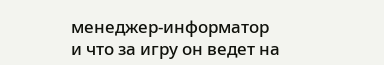менеджер-информатор и что за игру он ведет на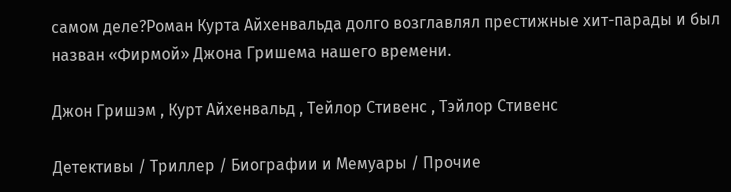самом деле?Роман Курта Айхенвальда долго возглавлял престижные хит-парады и был назван «Фирмой» Джона Гришема нашего времени.

Джон Гришэм , Курт Айхенвальд , Тейлор Стивенс , Тэйлор Стивенс

Детективы / Триллер / Биографии и Мемуары / Прочие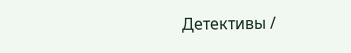Детективы /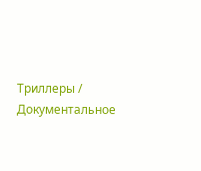Триллеры / Документальное